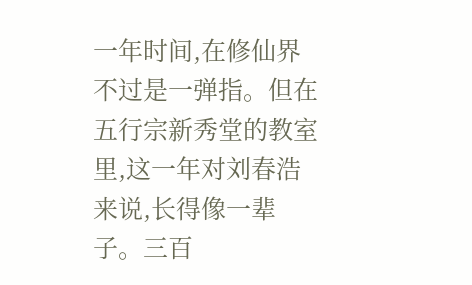一年时间,在修仙界不过是一弹指。但在五行宗新秀堂的教室里,这一年对刘春浩来说,长得像一辈子。三百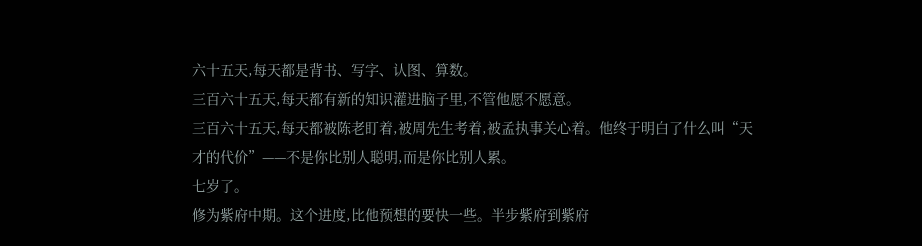六十五天,每天都是背书、写字、认图、算数。
三百六十五天,每天都有新的知识灌进脑子里,不管他愿不愿意。
三百六十五天,每天都被陈老盯着,被周先生考着,被孟执事关心着。他终于明白了什么叫“天才的代价”——不是你比别人聪明,而是你比别人累。
七岁了。
修为紫府中期。这个进度,比他预想的要快一些。半步紫府到紫府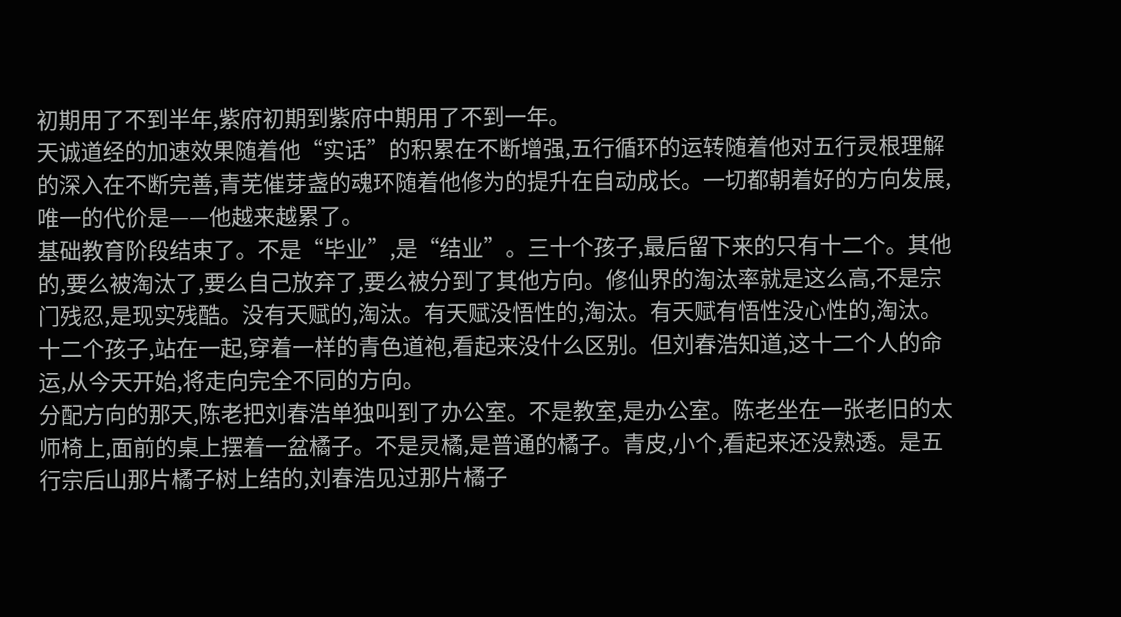初期用了不到半年,紫府初期到紫府中期用了不到一年。
天诚道经的加速效果随着他“实话”的积累在不断增强,五行循环的运转随着他对五行灵根理解的深入在不断完善,青芜催芽盏的魂环随着他修为的提升在自动成长。一切都朝着好的方向发展,唯一的代价是——他越来越累了。
基础教育阶段结束了。不是“毕业”,是“结业”。三十个孩子,最后留下来的只有十二个。其他的,要么被淘汰了,要么自己放弃了,要么被分到了其他方向。修仙界的淘汰率就是这么高,不是宗门残忍,是现实残酷。没有天赋的,淘汰。有天赋没悟性的,淘汰。有天赋有悟性没心性的,淘汰。十二个孩子,站在一起,穿着一样的青色道袍,看起来没什么区别。但刘春浩知道,这十二个人的命运,从今天开始,将走向完全不同的方向。
分配方向的那天,陈老把刘春浩单独叫到了办公室。不是教室,是办公室。陈老坐在一张老旧的太师椅上,面前的桌上摆着一盆橘子。不是灵橘,是普通的橘子。青皮,小个,看起来还没熟透。是五行宗后山那片橘子树上结的,刘春浩见过那片橘子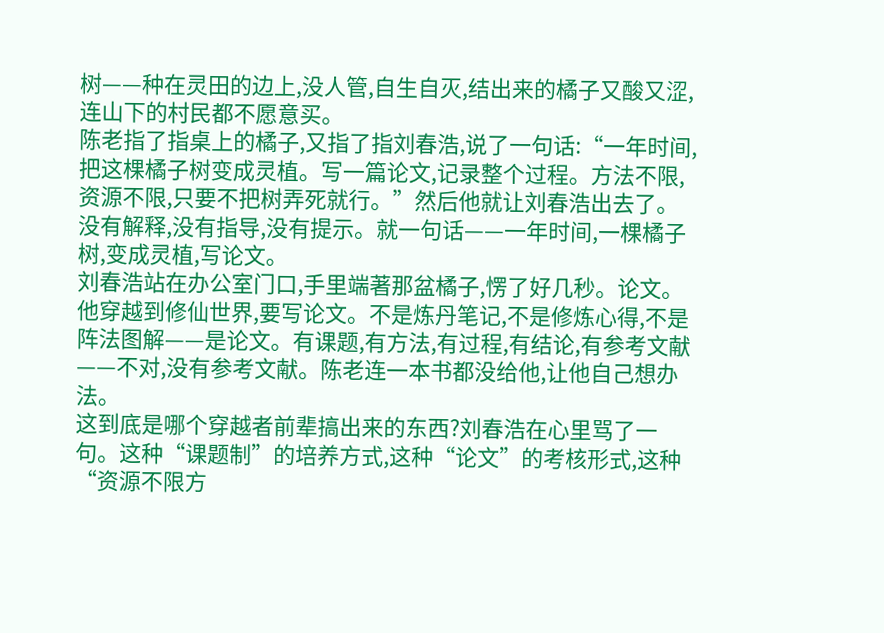树——种在灵田的边上,没人管,自生自灭,结出来的橘子又酸又涩,连山下的村民都不愿意买。
陈老指了指桌上的橘子,又指了指刘春浩,说了一句话:“一年时间,把这棵橘子树变成灵植。写一篇论文,记录整个过程。方法不限,资源不限,只要不把树弄死就行。”然后他就让刘春浩出去了。没有解释,没有指导,没有提示。就一句话——一年时间,一棵橘子树,变成灵植,写论文。
刘春浩站在办公室门口,手里端著那盆橘子,愣了好几秒。论文。他穿越到修仙世界,要写论文。不是炼丹笔记,不是修炼心得,不是阵法图解——是论文。有课题,有方法,有过程,有结论,有参考文献——不对,没有参考文献。陈老连一本书都没给他,让他自己想办法。
这到底是哪个穿越者前辈搞出来的东西?刘春浩在心里骂了一句。这种“课题制”的培养方式,这种“论文”的考核形式,这种“资源不限方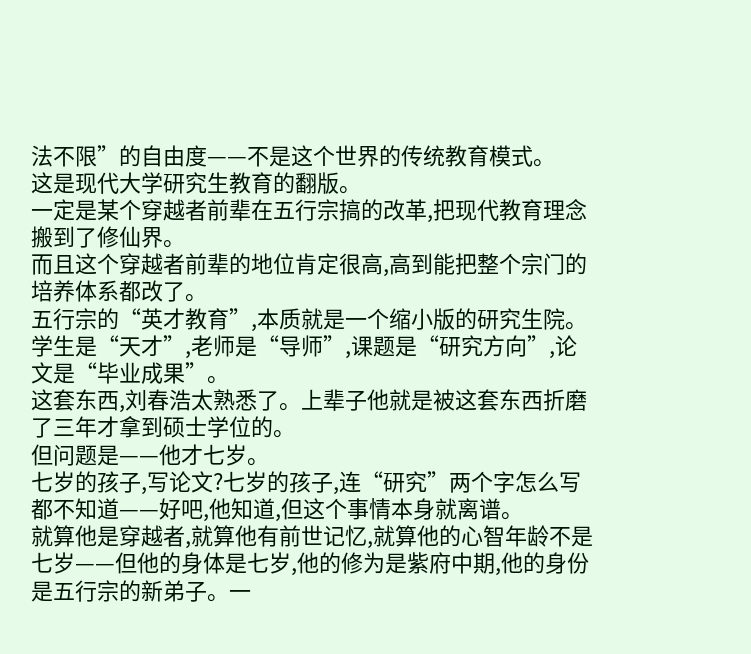法不限”的自由度——不是这个世界的传统教育模式。
这是现代大学研究生教育的翻版。
一定是某个穿越者前辈在五行宗搞的改革,把现代教育理念搬到了修仙界。
而且这个穿越者前辈的地位肯定很高,高到能把整个宗门的培养体系都改了。
五行宗的“英才教育”,本质就是一个缩小版的研究生院。学生是“天才”,老师是“导师”,课题是“研究方向”,论文是“毕业成果”。
这套东西,刘春浩太熟悉了。上辈子他就是被这套东西折磨了三年才拿到硕士学位的。
但问题是——他才七岁。
七岁的孩子,写论文?七岁的孩子,连“研究”两个字怎么写都不知道——好吧,他知道,但这个事情本身就离谱。
就算他是穿越者,就算他有前世记忆,就算他的心智年龄不是七岁——但他的身体是七岁,他的修为是紫府中期,他的身份是五行宗的新弟子。一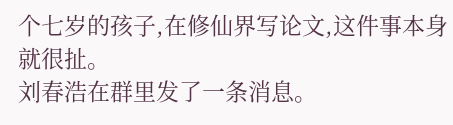个七岁的孩子,在修仙界写论文,这件事本身就很扯。
刘春浩在群里发了一条消息。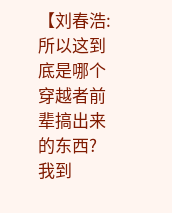【刘春浩:所以这到底是哪个穿越者前辈搞出来的东西?我到